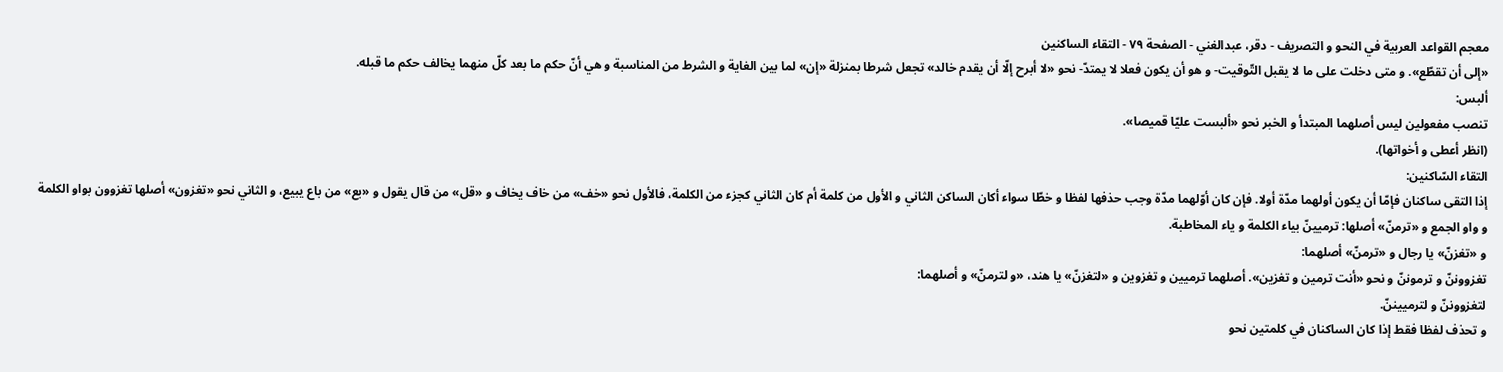معجم القواعد العربية في النحو و التصريف - دقر، عبدالغني - الصفحة ٧٩ - التقاء الساكنين
«إلى أن تقطّع». و متى دخلت على ما لا يقبل التّوقيت- و هو أن يكون فعلا لا يمتدّ- نحو «لا أبرح إلّا أن يقدم خالد» تجعل شرطا بمنزلة «إن» لما بين الغاية و الشرط من المناسبة و هي أنّ حكم ما بعد كلّ منهما يخالف حكم ما قبله.
ألبس:
تنصب مفعولين ليس أصلهما المبتدأ و الخبر نحو «ألبست عليّا قميصا».
(انظر أعطى و أخواتها).
التقاء السّاكنين:
إذا التقى ساكنان فإمّا أن يكون أولهما مدّة أولا. فإن كان أوّلهما مدّة وجب حذفها لفظا و خطّا سواء أكان الساكن الثاني و الأول من كلمة أم كان الثاني كجزء من الكلمة، فالأول نحو «خف» من خاف يخاف و «قل» من قال يقول و «بع» من باع يبيع، و الثاني نحو «تغزون» أصلها تغزوون بواو الكلمة و واو الجمع و «ترمنّ» أصلها: ترميينّ بياء الكلمة و ياء المخاطبة.
و «تغزنّ» يا رجال و «ترمنّ» أصلهما:
تغزووننّ و ترموننّ و نحو «أنت ترمين و تغزين». أصلهما ترميين و تغزوين و «لتغزنّ» يا هند، «و لترمنّ» و أصلهما:
لتغزووننّ و لترمييننّ.
و تحذف لفظا فقط إذا كان الساكنان في كلمتين نحو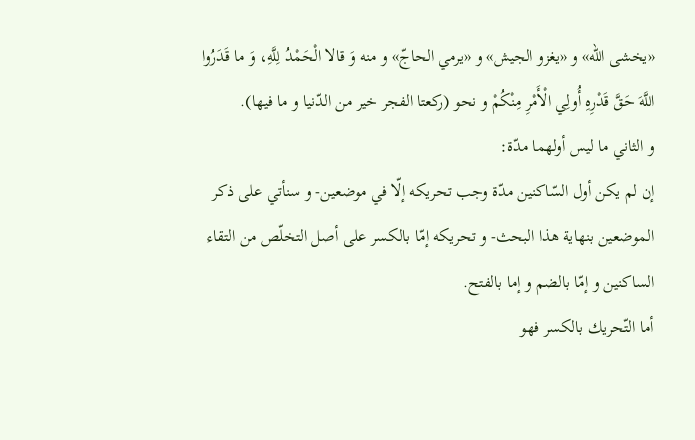«يخشى اللّه» و «يغزو الجيش» و «يرمي الحاجّ» و منه وَ قالا الْحَمْدُ لِلَّهِ، وَ ما قَدَرُوا اللَّهَ حَقَّ قَدْرِهِ أُولِي الْأَمْرِ مِنْكُمْ و نحو (ركعتا الفجر خير من الدّنيا و ما فيها).
و الثاني ما ليس أولهما مدّة:
إن لم يكن أول السّاكنين مدّة وجب تحريكه إلّا في موضعين- و سنأتي على ذكر الموضعين بنهاية هذا البحث- و تحريكه إمّا بالكسر على أصل التخلّص من التقاء الساكنين و إمّا بالضم و إما بالفتح.
أما التّحريك بالكسر فهو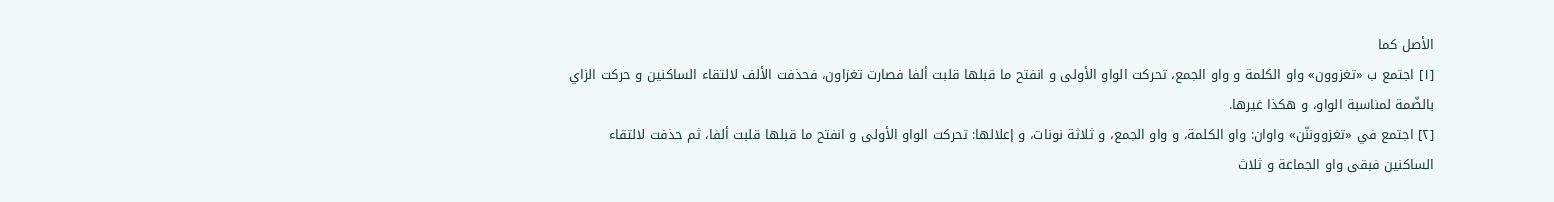الأصل كما
[١] اجتمع ب «تغزوون» واو الكلمة و واو الجمع، تحركت الواو الأولى و انفتح ما قبلها قلبت ألفا فصارت تغزاون، فحذفت الألف لالتقاء الساكنين و حركت الزاي بالضّمة لمناسبة الواو، و هكذا غيرها.
[٢] اجتمع في «تغزووننّن» واوان: واو الكلمة، و واو الجمع، و ثلاثة نونات، و إعلالها: تحركت الواو الأولى و انفتح ما قبلها قلبت ألفا، ثم حذفت لالتقاء الساكنين فبقى واو الجماعة و ثلاث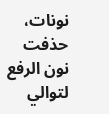نونات، حذفت نون الرفع لتوالي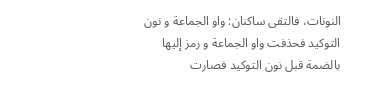النونات، فالتقى ساكنان: واو الجماعة و نون التوكيد فحذفت واو الجماعة و رمز إليها بالضمة قبل نون التوكيد فصارت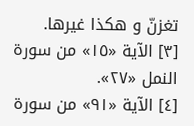تغزنّ و هكذا غيرها.
[٣] الآية «١٥» من سورة النمل «٢٧».
[٤] الآية «٩١» من سورة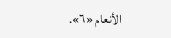الأنعام «٦».